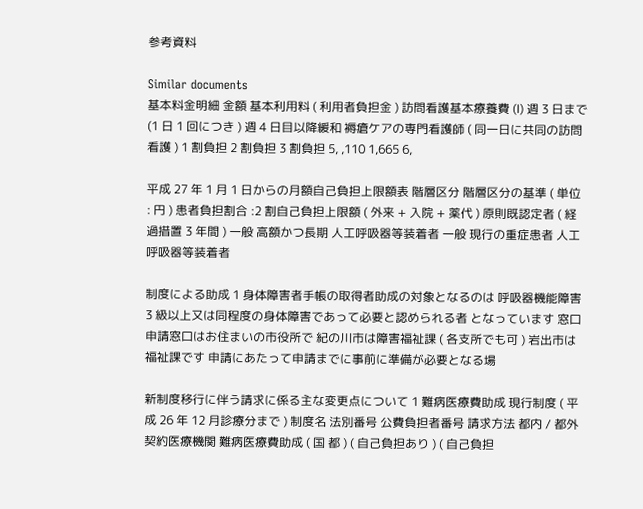参考資料

Similar documents
基本料金明細 金額 基本利用料 ( 利用者負担金 ) 訪問看護基本療養費 (Ⅰ) 週 3 日まで (1 日 1 回につき ) 週 4 日目以降緩和 褥瘡ケアの専門看護師 ( 同一日に共同の訪問看護 ) 1 割負担 2 割負担 3 割負担 5, ,110 1,665 6,

平成 27 年 1 月 1 日からの月額自己負担上限額表 階層区分 階層区分の基準 ( 単位 : 円 ) 患者負担割合 :2 割自己負担上限額 ( 外来 + 入院 + 薬代 ) 原則既認定者 ( 経過措置 3 年間 ) 一般 高額かつ長期 人工呼吸器等装着者 一般 現行の重症患者 人工呼吸器等装着者

制度による助成 1 身体障害者手帳の取得者助成の対象となるのは 呼吸器機能障害 3 級以上又は同程度の身体障害であって必要と認められる者 となっています 窓口申請窓口はお住まいの市役所で 紀の川市は障害福祉課 ( 各支所でも可 ) 岩出市は福祉課です 申請にあたって申請までに事前に準備が必要となる場

新制度移行に伴う請求に係る主な変更点について 1 難病医療費助成 現行制度 ( 平成 26 年 12 月診療分まで ) 制度名 法別番号 公費負担者番号 請求方法 都内 / 都外契約医療機関 難病医療費助成 ( 国 都 ) ( 自己負担あり ) ( 自己負担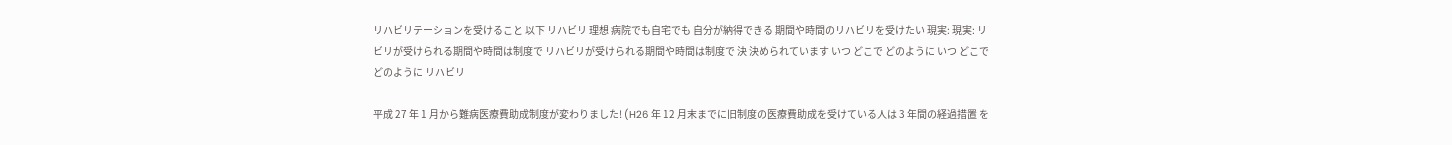リハビリテーションを受けること 以下 リハビリ 理想 病院でも自宅でも 自分が納得できる 期間や時間のリハビリを受けたい 現実: 現実: リ ビリが受けられる期間や時間は制度で リハビリが受けられる期間や時間は制度で 決 決められています いつ どこで どのように いつ どこで どのように リハビリ

平成 27 年 1 月から難病医療費助成制度が変わりました! (H26 年 12 月末までに旧制度の医療費助成を受けている人は 3 年間の経過措置 を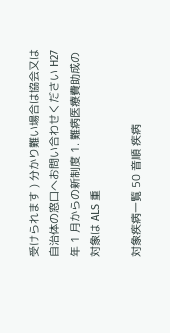受けられます ) 分かり難い場合は協会又は自治体の窓口へお問い合わせください H27 年 1 月からの新制度 1. 難病医療費助成の対象は ALS 重

対象疾病一覧 50 音順 疾病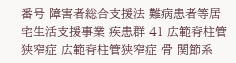番号 障害者総合支援法 難病患者等居宅生活支援事業 疾患群 41 広範脊柱管狭窄症 広範脊柱管狭窄症 骨 関節系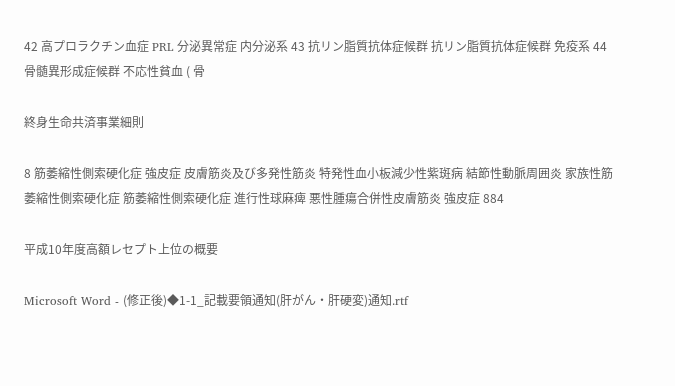42 高プロラクチン血症 PRL 分泌異常症 内分泌系 43 抗リン脂質抗体症候群 抗リン脂質抗体症候群 免疫系 44 骨髄異形成症候群 不応性貧血 ( 骨

終身生命共済事業細則

8 筋萎縮性側索硬化症 強皮症 皮膚筋炎及び多発性筋炎 特発性血小板減少性紫斑病 結節性動脈周囲炎 家族性筋萎縮性側索硬化症 筋萎縮性側索硬化症 進行性球麻痺 悪性腫瘍合併性皮膚筋炎 強皮症 884

平成10年度高額レセプト上位の概要

Microsoft Word - (修正後)◆1-1_記載要領通知(肝がん・肝硬変)通知.rtf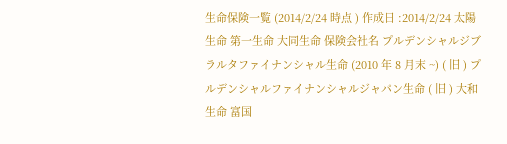生命保険一覧 (2014/2/24 時点 ) 作成日 :2014/2/24 太陽生命 第一生命 大同生命 保険会社名 プルデンシャルジブラルタファイナンシャル生命 (2010 年 8 月末 ~) ( 旧 ) プルデンシャルファイナンシャルジャパン生命 ( 旧 ) 大和生命 富国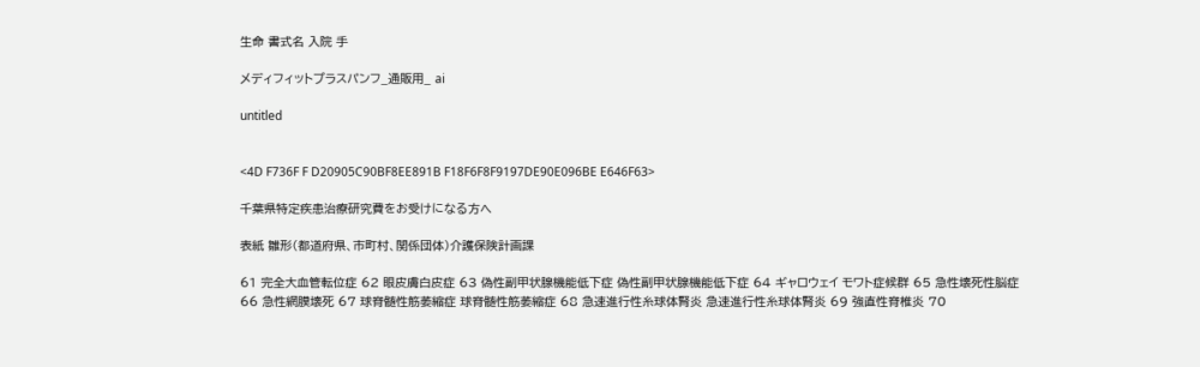生命 書式名 入院 手

メディフィットプラスパンフ_通販用_ ai

untitled


<4D F736F F D20905C90BF8EE891B F18F6F8F9197DE90E096BE E646F63>

千葉県特定疾患治療研究費をお受けになる方へ

表紙 雛形(都道府県、市町村、関係団体)介護保険計画課

61 完全大血管転位症 62 眼皮膚白皮症 63 偽性副甲状腺機能低下症 偽性副甲状腺機能低下症 64 ギャロウェイ モワト症候群 65 急性壊死性脳症 66 急性網膜壊死 67 球脊髄性筋萎縮症 球脊髄性筋萎縮症 68 急速進行性糸球体腎炎 急速進行性糸球体腎炎 69 強直性脊椎炎 70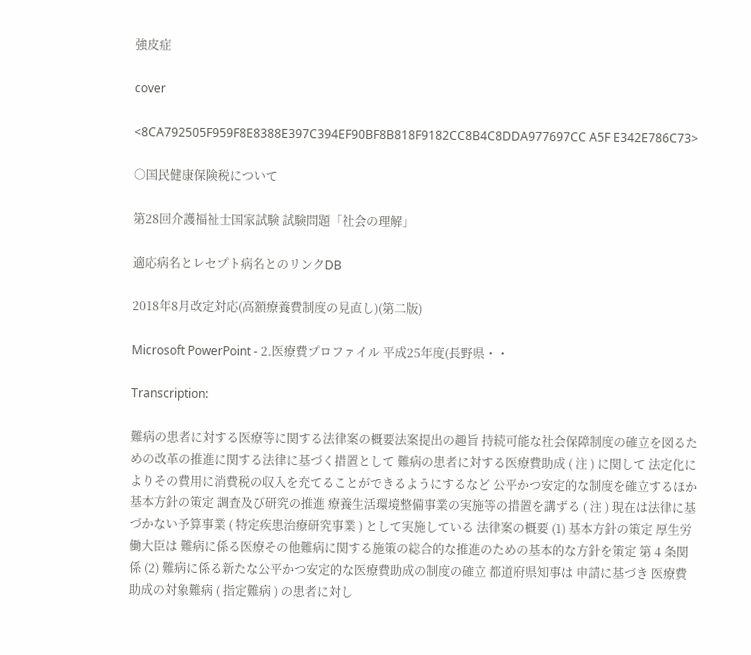強皮症

cover

<8CA792505F959F8E8388E397C394EF90BF8B818F9182CC8B4C8DDA977697CC A5F E342E786C73>

○国民健康保険税について

第28回介護福祉士国家試験 試験問題「社会の理解」

適応病名とレセプト病名とのリンクDB

2018年8月改定対応(高額療養費制度の見直し)(第二版)

Microsoft PowerPoint - 2.医療費プロファイル 平成25年度(長野県・・

Transcription:

難病の患者に対する医療等に関する法律案の概要法案提出の趣旨 持続可能な社会保障制度の確立を図るための改革の推進に関する法律に基づく措置として 難病の患者に対する医療費助成 ( 注 ) に関して 法定化によりその費用に消費税の収入を充てることができるようにするなど 公平かつ安定的な制度を確立するほか 基本方針の策定 調査及び研究の推進 療養生活環境整備事業の実施等の措置を講ずる ( 注 ) 現在は法律に基づかない予算事業 ( 特定疾患治療研究事業 ) として実施している 法律案の概要 (1) 基本方針の策定 厚生労働大臣は 難病に係る医療その他難病に関する施策の総合的な推進のための基本的な方針を策定 第 4 条関係 (2) 難病に係る新たな公平かつ安定的な医療費助成の制度の確立 都道府県知事は 申請に基づき 医療費助成の対象難病 ( 指定難病 ) の患者に対し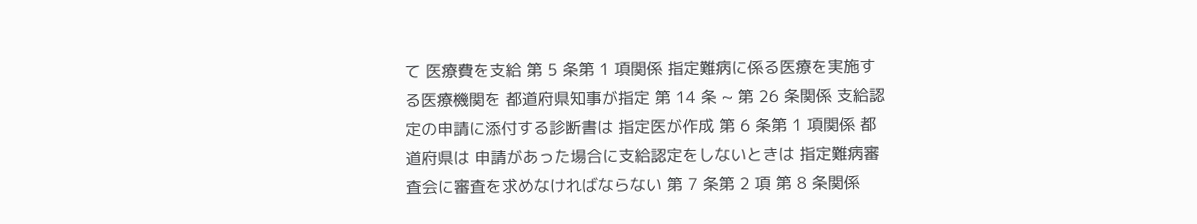て 医療費を支給 第 5 条第 1 項関係 指定難病に係る医療を実施する医療機関を 都道府県知事が指定 第 14 条 ~ 第 26 条関係 支給認定の申請に添付する診断書は 指定医が作成 第 6 条第 1 項関係 都道府県は 申請があった場合に支給認定をしないときは 指定難病審査会に審査を求めなければならない 第 7 条第 2 項 第 8 条関係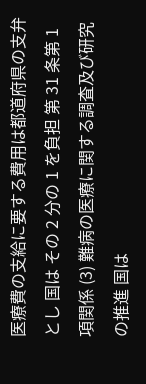医療費の支給に要する費用は都道府県の支弁とし 国は その 2 分の 1 を負担 第 31 条第 1 項関係 (3) 難病の医療に関する調査及び研究の推進 国は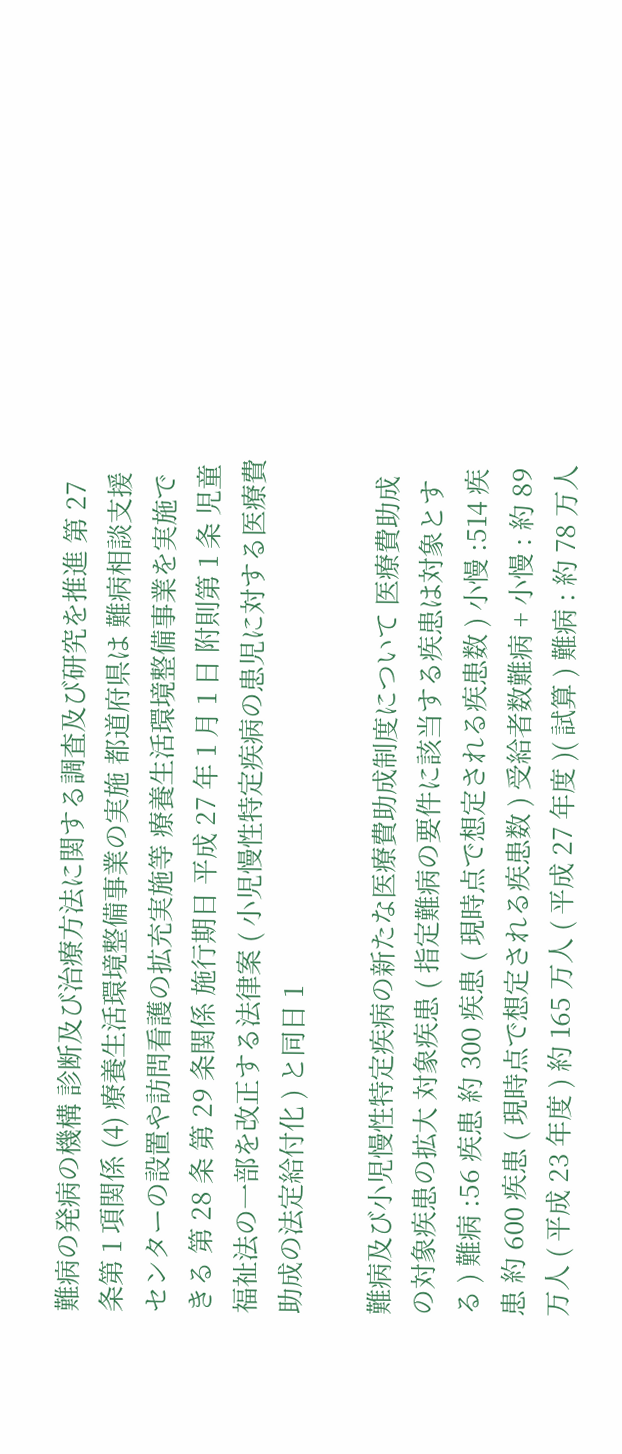難病の発病の機構 診断及び治療方法に関する調査及び研究を推進 第 27 条第 1 項関係 (4) 療養生活環境整備事業の実施 都道府県は 難病相談支援センターの設置や訪問看護の拡充実施等 療養生活環境整備事業を実施できる 第 28 条 第 29 条関係 施行期日 平成 27 年 1 月 1 日 附則第 1 条 児童福祉法の一部を改正する法律案 ( 小児慢性特定疾病の患児に対する医療費助成の法定給付化 ) と同日 1

難病及び小児慢性特定疾病の新たな医療費助成制度について 医療費助成の対象疾患の拡大 対象疾患 ( 指定難病の要件に該当する疾患は対象とする ) 難病 :56 疾患 約 300 疾患 ( 現時点で想定される疾患数 ) 小慢 :514 疾患 約 600 疾患 ( 現時点で想定される疾患数 ) 受給者数難病 + 小慢 : 約 89 万人 ( 平成 23 年度 ) 約 165 万人 ( 平成 27 年度 )( 試算 ) 難病 : 約 78 万人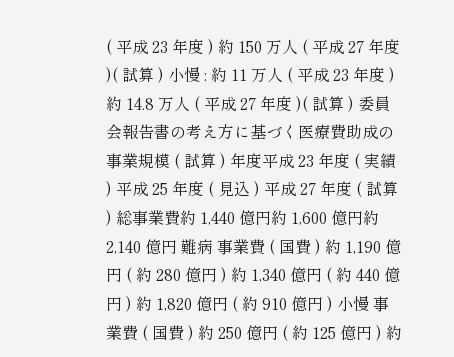( 平成 23 年度 ) 約 150 万人 ( 平成 27 年度 )( 試算 ) 小慢 : 約 11 万人 ( 平成 23 年度 ) 約 14.8 万人 ( 平成 27 年度 )( 試算 ) 委員会報告書の考え方に基づく医療費助成の事業規模 ( 試算 ) 年度平成 23 年度 ( 実績 ) 平成 25 年度 ( 見込 ) 平成 27 年度 ( 試算 ) 総事業費約 1,440 億円約 1,600 億円約 2,140 億円 難病 事業費 ( 国費 ) 約 1,190 億円 ( 約 280 億円 ) 約 1,340 億円 ( 約 440 億円 ) 約 1,820 億円 ( 約 910 億円 ) 小慢 事業費 ( 国費 ) 約 250 億円 ( 約 125 億円 ) 約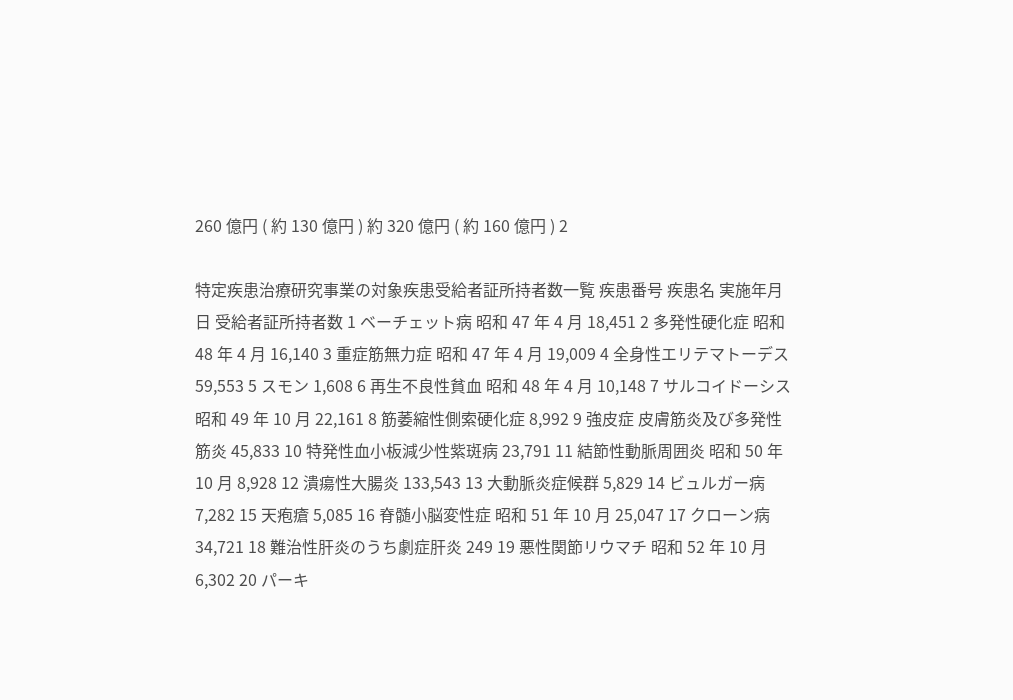260 億円 ( 約 130 億円 ) 約 320 億円 ( 約 160 億円 ) 2

特定疾患治療研究事業の対象疾患受給者証所持者数一覧 疾患番号 疾患名 実施年月日 受給者証所持者数 1 ベーチェット病 昭和 47 年 4 月 18,451 2 多発性硬化症 昭和 48 年 4 月 16,140 3 重症筋無力症 昭和 47 年 4 月 19,009 4 全身性エリテマトーデス 59,553 5 スモン 1,608 6 再生不良性貧血 昭和 48 年 4 月 10,148 7 サルコイドーシス 昭和 49 年 10 月 22,161 8 筋萎縮性側索硬化症 8,992 9 強皮症 皮膚筋炎及び多発性筋炎 45,833 10 特発性血小板減少性紫斑病 23,791 11 結節性動脈周囲炎 昭和 50 年 10 月 8,928 12 潰瘍性大腸炎 133,543 13 大動脈炎症候群 5,829 14 ビュルガー病 7,282 15 天疱瘡 5,085 16 脊髄小脳変性症 昭和 51 年 10 月 25,047 17 クローン病 34,721 18 難治性肝炎のうち劇症肝炎 249 19 悪性関節リウマチ 昭和 52 年 10 月 6,302 20 パーキ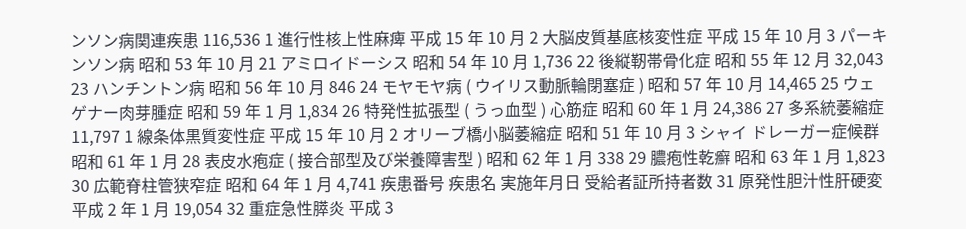ンソン病関連疾患 116,536 1 進行性核上性麻痺 平成 15 年 10 月 2 大脳皮質基底核変性症 平成 15 年 10 月 3 パーキンソン病 昭和 53 年 10 月 21 アミロイドーシス 昭和 54 年 10 月 1,736 22 後縦靭帯骨化症 昭和 55 年 12 月 32,043 23 ハンチントン病 昭和 56 年 10 月 846 24 モヤモヤ病 ( ウイリス動脈輪閉塞症 ) 昭和 57 年 10 月 14,465 25 ウェゲナー肉芽腫症 昭和 59 年 1 月 1,834 26 特発性拡張型 ( うっ血型 ) 心筋症 昭和 60 年 1 月 24,386 27 多系統萎縮症 11,797 1 線条体黒質変性症 平成 15 年 10 月 2 オリーブ橋小脳萎縮症 昭和 51 年 10 月 3 シャイ ドレーガー症候群 昭和 61 年 1 月 28 表皮水疱症 ( 接合部型及び栄養障害型 ) 昭和 62 年 1 月 338 29 膿疱性乾癬 昭和 63 年 1 月 1,823 30 広範脊柱管狭窄症 昭和 64 年 1 月 4,741 疾患番号 疾患名 実施年月日 受給者証所持者数 31 原発性胆汁性肝硬変 平成 2 年 1 月 19,054 32 重症急性膵炎 平成 3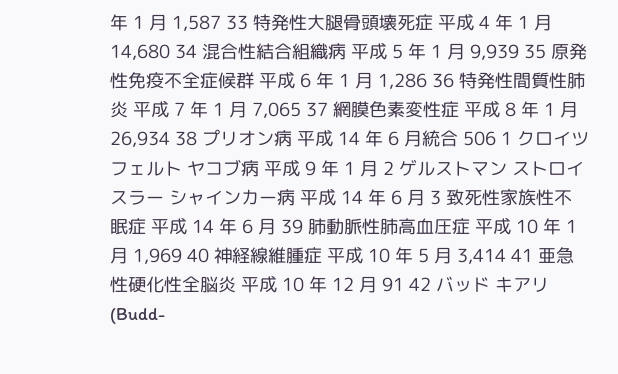年 1 月 1,587 33 特発性大腿骨頭壊死症 平成 4 年 1 月 14,680 34 混合性結合組織病 平成 5 年 1 月 9,939 35 原発性免疫不全症候群 平成 6 年 1 月 1,286 36 特発性間質性肺炎 平成 7 年 1 月 7,065 37 網膜色素変性症 平成 8 年 1 月 26,934 38 プリオン病 平成 14 年 6 月統合 506 1 クロイツフェルト ヤコブ病 平成 9 年 1 月 2 ゲルストマン ストロイスラー シャインカー病 平成 14 年 6 月 3 致死性家族性不眠症 平成 14 年 6 月 39 肺動脈性肺高血圧症 平成 10 年 1 月 1,969 40 神経線維腫症 平成 10 年 5 月 3,414 41 亜急性硬化性全脳炎 平成 10 年 12 月 91 42 バッド キアリ (Budd-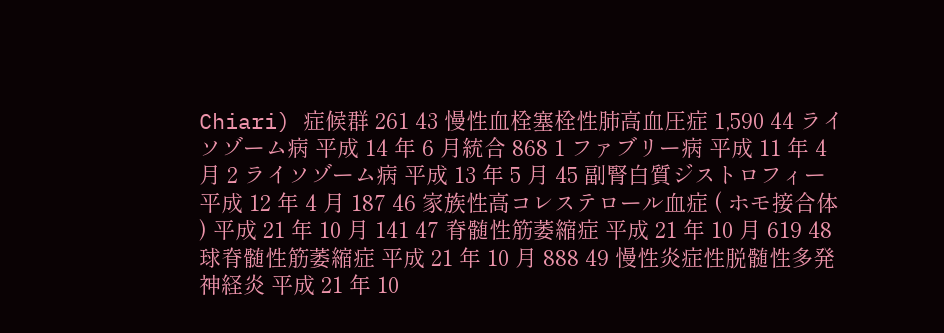Chiari) 症候群 261 43 慢性血栓塞栓性肺高血圧症 1,590 44 ライソゾーム病 平成 14 年 6 月統合 868 1 ファブリー病 平成 11 年 4 月 2 ライソゾーム病 平成 13 年 5 月 45 副腎白質ジストロフィー 平成 12 年 4 月 187 46 家族性高コレステロール血症 ( ホモ接合体 ) 平成 21 年 10 月 141 47 脊髄性筋萎縮症 平成 21 年 10 月 619 48 球脊髄性筋萎縮症 平成 21 年 10 月 888 49 慢性炎症性脱髄性多発神経炎 平成 21 年 10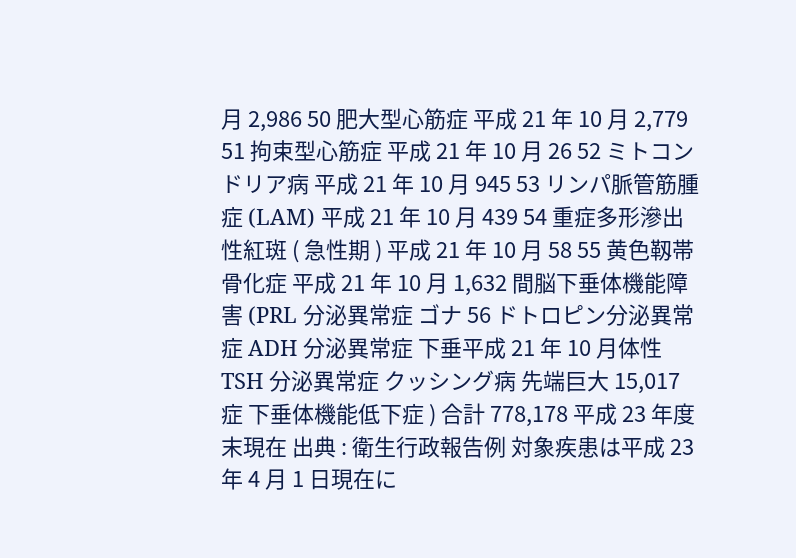月 2,986 50 肥大型心筋症 平成 21 年 10 月 2,779 51 拘束型心筋症 平成 21 年 10 月 26 52 ミトコンドリア病 平成 21 年 10 月 945 53 リンパ脈管筋腫症 (LAM) 平成 21 年 10 月 439 54 重症多形滲出性紅斑 ( 急性期 ) 平成 21 年 10 月 58 55 黄色靱帯骨化症 平成 21 年 10 月 1,632 間脳下垂体機能障害 (PRL 分泌異常症 ゴナ 56 ドトロピン分泌異常症 ADH 分泌異常症 下垂平成 21 年 10 月体性 TSH 分泌異常症 クッシング病 先端巨大 15,017 症 下垂体機能低下症 ) 合計 778,178 平成 23 年度末現在 出典 : 衛生行政報告例 対象疾患は平成 23 年 4 月 1 日現在に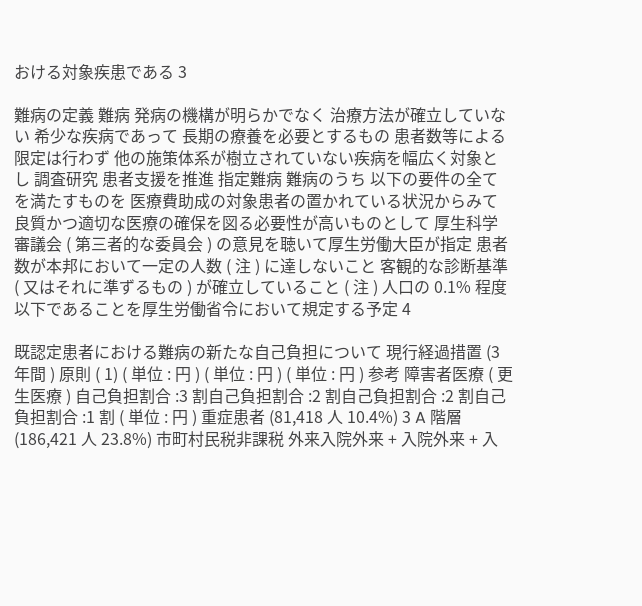おける対象疾患である 3

難病の定義 難病 発病の機構が明らかでなく 治療方法が確立していない 希少な疾病であって 長期の療養を必要とするもの 患者数等による限定は行わず 他の施策体系が樹立されていない疾病を幅広く対象とし 調査研究 患者支援を推進 指定難病 難病のうち 以下の要件の全てを満たすものを 医療費助成の対象患者の置かれている状況からみて良質かつ適切な医療の確保を図る必要性が高いものとして 厚生科学審議会 ( 第三者的な委員会 ) の意見を聴いて厚生労働大臣が指定 患者数が本邦において一定の人数 ( 注 ) に達しないこと 客観的な診断基準 ( 又はそれに準ずるもの ) が確立していること ( 注 ) 人口の 0.1% 程度以下であることを厚生労働省令において規定する予定 4

既認定患者における難病の新たな自己負担について 現行経過措置 (3 年間 ) 原則 ( 1) ( 単位 : 円 ) ( 単位 : 円 ) ( 単位 : 円 ) 参考 障害者医療 ( 更生医療 ) 自己負担割合 :3 割自己負担割合 :2 割自己負担割合 :2 割自己負担割合 :1 割 ( 単位 : 円 ) 重症患者 (81,418 人 10.4%) 3 A 階層 (186,421 人 23.8%) 市町村民税非課税 外来入院外来 + 入院外来 + 入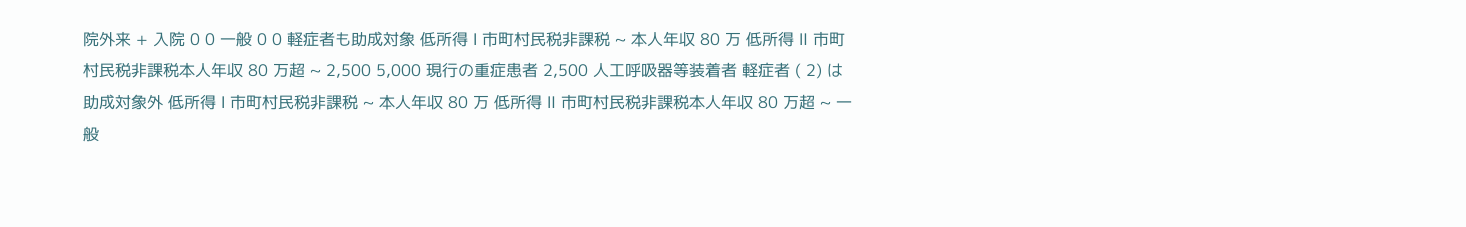院外来 + 入院 0 0 一般 0 0 軽症者も助成対象 低所得 Ⅰ 市町村民税非課税 ~ 本人年収 80 万 低所得 Ⅱ 市町村民税非課税本人年収 80 万超 ~ 2,500 5,000 現行の重症患者 2,500 人工呼吸器等装着者 軽症者 ( 2) は助成対象外 低所得 Ⅰ 市町村民税非課税 ~ 本人年収 80 万 低所得 Ⅱ 市町村民税非課税本人年収 80 万超 ~ 一般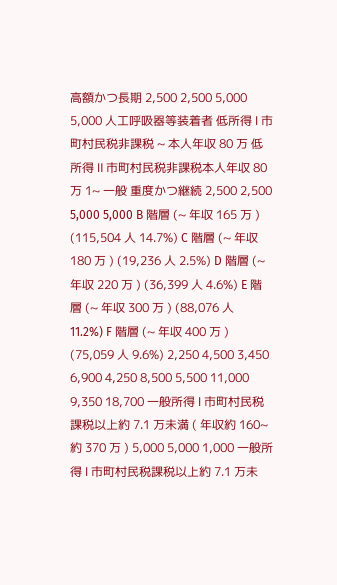高額かつ長期 2,500 2,500 5,000 5,000 人工呼吸器等装着者 低所得 Ⅰ 市町村民税非課税 ~ 本人年収 80 万 低所得 Ⅱ 市町村民税非課税本人年収 80 万 1~ 一般 重度かつ継続 2,500 2,500 5,000 5,000 B 階層 (~ 年収 165 万 ) (115,504 人 14.7%) C 階層 (~ 年収 180 万 ) (19,236 人 2.5%) D 階層 (~ 年収 220 万 ) (36,399 人 4.6%) E 階層 (~ 年収 300 万 ) (88,076 人 11.2%) F 階層 (~ 年収 400 万 ) (75,059 人 9.6%) 2,250 4,500 3,450 6,900 4,250 8,500 5,500 11,000 9,350 18,700 一般所得 Ⅰ 市町村民税課税以上約 7.1 万未満 ( 年収約 160~ 約 370 万 ) 5,000 5,000 1,000 一般所得 Ⅰ 市町村民税課税以上約 7.1 万未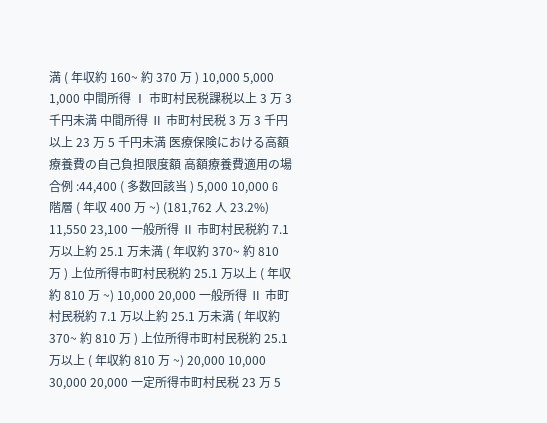満 ( 年収約 160~ 約 370 万 ) 10,000 5,000 1,000 中間所得 Ⅰ 市町村民税課税以上 3 万 3 千円未満 中間所得 Ⅱ 市町村民税 3 万 3 千円以上 23 万 5 千円未満 医療保険における高額療養費の自己負担限度額 高額療養費適用の場合例 :44,400 ( 多数回該当 ) 5,000 10,000 G 階層 ( 年収 400 万 ~) (181,762 人 23.2%) 11,550 23,100 一般所得 Ⅱ 市町村民税約 7.1 万以上約 25.1 万未満 ( 年収約 370~ 約 810 万 ) 上位所得市町村民税約 25.1 万以上 ( 年収約 810 万 ~) 10,000 20,000 一般所得 Ⅱ 市町村民税約 7.1 万以上約 25.1 万未満 ( 年収約 370~ 約 810 万 ) 上位所得市町村民税約 25.1 万以上 ( 年収約 810 万 ~) 20,000 10,000 30,000 20,000 一定所得市町村民税 23 万 5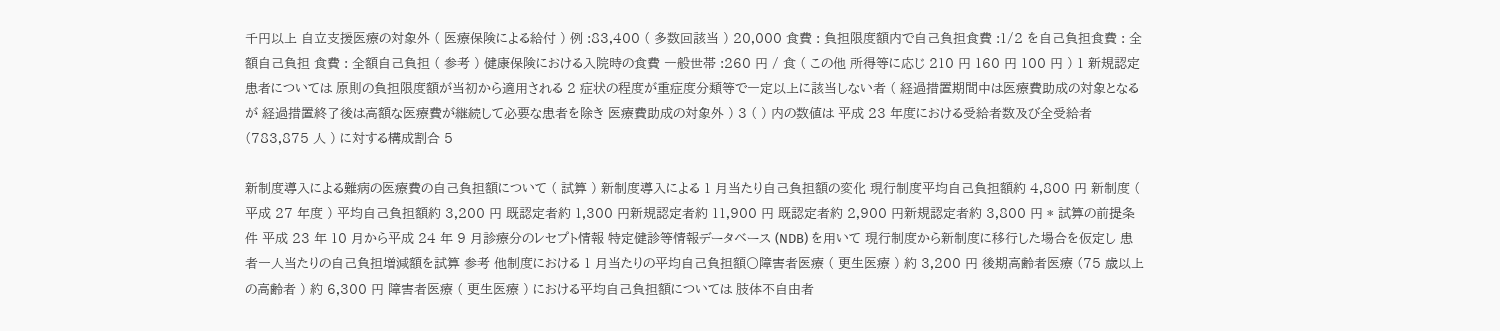千円以上 自立支援医療の対象外 ( 医療保険による給付 ) 例 :83,400 ( 多数回該当 ) 20,000 食費 : 負担限度額内で自己負担食費 :1/2 を自己負担食費 : 全額自己負担 食費 : 全額自己負担 ( 参考 ) 健康保険における入院時の食費 一般世帯 :260 円 / 食 ( この他 所得等に応じ 210 円 160 円 100 円 ) 1 新規認定患者については 原則の負担限度額が当初から適用される 2 症状の程度が重症度分類等で一定以上に該当しない者 ( 経過措置期間中は医療費助成の対象となるが 経過措置終了後は高額な医療費が継続して必要な患者を除き 医療費助成の対象外 ) 3 ( ) 内の数値は 平成 23 年度における受給者数及び全受給者 (783,875 人 ) に対する構成割合 5

新制度導入による難病の医療費の自己負担額について ( 試算 ) 新制度導入による 1 月当たり自己負担額の変化 現行制度平均自己負担額約 4,800 円 新制度 ( 平成 27 年度 ) 平均自己負担額約 3,200 円 既認定者約 1,300 円新規認定者約 11,900 円 既認定者約 2,900 円新規認定者約 3,800 円 * 試算の前提条件 平成 23 年 10 月から平成 24 年 9 月診療分のレセプト情報 特定健診等情報データベース (NDB) を用いて 現行制度から新制度に移行した場合を仮定し 患者一人当たりの自己負担増減額を試算 参考 他制度における 1 月当たりの平均自己負担額〇障害者医療 ( 更生医療 ) 約 3,200 円 後期高齢者医療 (75 歳以上の高齢者 ) 約 6,300 円 障害者医療 ( 更生医療 ) における平均自己負担額については 肢体不自由者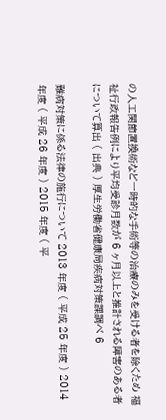の人工関節置換術など一時的な手術等の治療のみを受ける者を除くため 福祉行政報告例により平均受診月数が 6 ヶ月以上と推計される障害のある者について算出 ( 出典 ) 厚生労働省健康局疾病対策課調べ 6

難病対策に係る法律の施行について 2013 年度 ( 平成 25 年度 ) 2014 年度 ( 平成 26 年度 ) 2015 年度 ( 平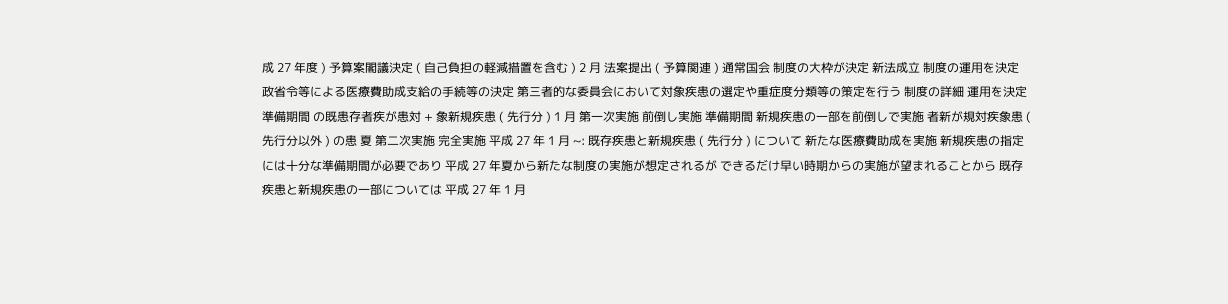成 27 年度 ) 予算案閣議決定 ( 自己負担の軽減措置を含む ) 2 月 法案提出 ( 予算関連 ) 通常国会 制度の大枠が決定 新法成立 制度の運用を決定 政省令等による医療費助成支給の手続等の決定 第三者的な委員会において対象疾患の選定や重症度分類等の策定を行う 制度の詳細 運用を決定 準備期間 の既患存者疾が患対 + 象新規疾患 ( 先行分 ) 1 月 第一次実施 前倒し実施 準備期間 新規疾患の一部を前倒しで実施 者新が規対疾象患 ( 先行分以外 ) の患 夏 第二次実施 完全実施 平成 27 年 1 月 ~: 既存疾患と新規疾患 ( 先行分 ) について 新たな医療費助成を実施 新規疾患の指定には十分な準備期間が必要であり 平成 27 年夏から新たな制度の実施が想定されるが できるだけ早い時期からの実施が望まれることから 既存疾患と新規疾患の一部については 平成 27 年 1 月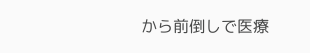から前倒しで医療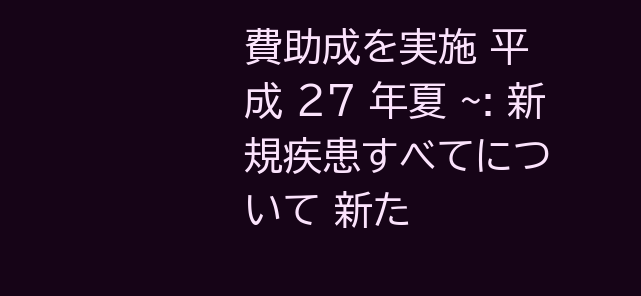費助成を実施 平成 27 年夏 ~: 新規疾患すべてについて 新た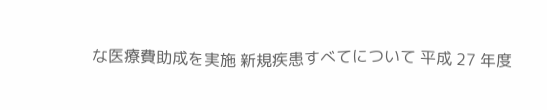な医療費助成を実施 新規疾患すべてについて 平成 27 年度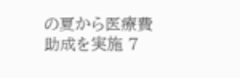の夏から医療費助成を実施 7